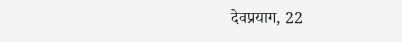देवप्रयाग, 22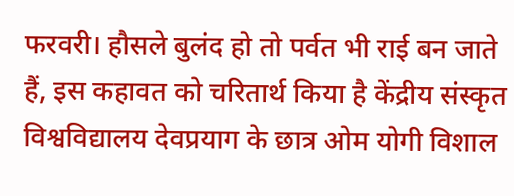फरवरी। हौसले बुलंद हो तो पर्वत भी राई बन जाते हैं, इस कहावत को चरितार्थ किया है केंद्रीय संस्कृत विश्वविद्यालय देवप्रयाग के छात्र ओम योगी विशाल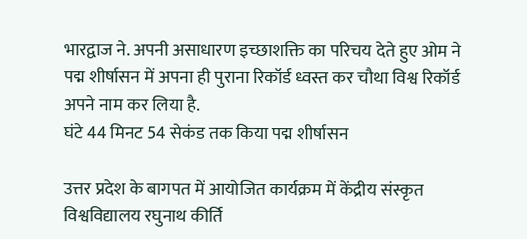भारद्वाज ने. अपनी असाधारण इच्छाशक्ति का परिचय देते हुए ओम ने पद्म शीर्षासन में अपना ही पुराना रिकॉर्ड ध्वस्त कर चौथा विश्व रिकॉर्ड अपने नाम कर लिया है.
घंटे 44 मिनट 54 सेकंड तक किया पद्म शीर्षासन

उत्तर प्रदेश के बागपत में आयोजित कार्यक्रम में केंद्रीय संस्कृत विश्वविद्यालय रघुनाथ कीर्ति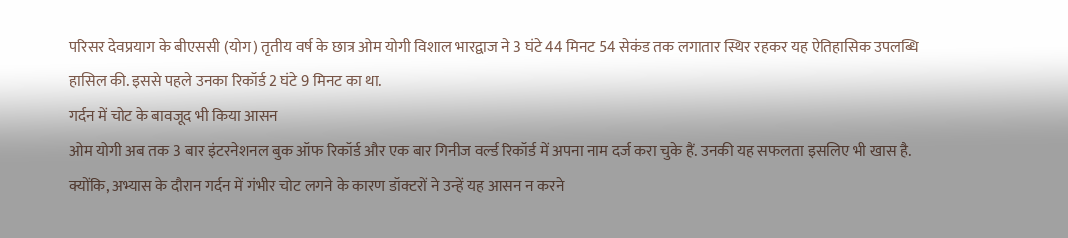परिसर देवप्रयाग के बीएससी (योग) तृतीय वर्ष के छात्र ओम योगी विशाल भारद्वाज ने 3 घंटे 44 मिनट 54 सेकंड तक लगातार स्थिर रहकर यह ऐतिहासिक उपलब्धि हासिल की. इससे पहले उनका रिकॉर्ड 2 घंटे 9 मिनट का था.
गर्दन में चोट के बावजूद भी किया आसन
ओम योगी अब तक 3 बार इंटरनेशनल बुक ऑफ रिकॉर्ड और एक बार गिनीज वर्ल्ड रिकॉर्ड में अपना नाम दर्ज करा चुके हैं. उनकी यह सफलता इसलिए भी खास है. क्योंकि, अभ्यास के दौरान गर्दन में गंभीर चोट लगने के कारण डॉक्टरों ने उन्हें यह आसन न करने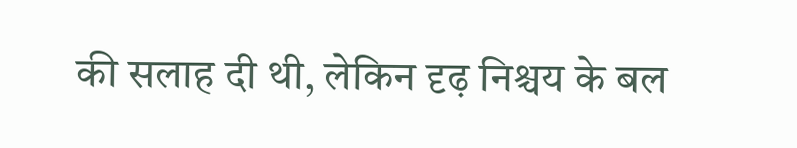की सलाह दी थी, लेकिन दृढ़ निश्चय के बल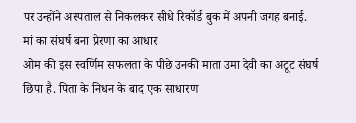पर उन्होंने अस्पताल से निकलकर सीधे रिकॉर्ड बुक में अपनी जगह बनाई.
मां का संघर्ष बना प्रेरणा का आधार
ओम की इस स्वर्णिम सफलता के पीछे उनकी माता उमा देवी का अटूट संघर्ष छिपा है. पिता के निधन के बाद एक साधारण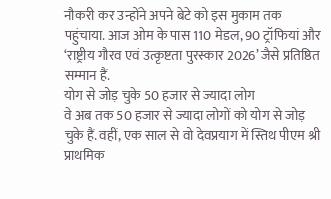नौकरी कर उन्होंने अपने बेटे को इस मुकाम तक पहुंचाया. आज ओम के पास 110 मेडल, 90 ट्रॉफियां और ‘राष्ट्रीय गौरव एवं उत्कृष्टता पुरस्कार 2026’ जैसे प्रतिष्ठित सम्मान हैं.
योग से जोड़ चुके 50 हजार से ज्यादा लोग
वे अब तक 50 हजार से ज्यादा लोगों को योग से जोड़ चुके हैं. वहीं, एक साल से वो देवप्रयाग में स्तिथ पीएम श्री प्राथमिक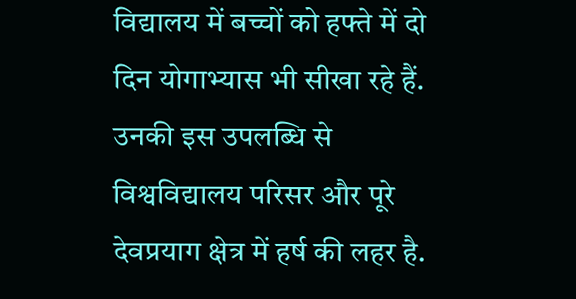विद्यालय में बच्चों को हफ्ते में दो दिन योगाभ्यास भी सीखा रहे हैं. उनकी इस उपलब्धि से विश्वविद्यालय परिसर और पूरे देवप्रयाग क्षेत्र में हर्ष की लहर है.